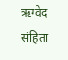ऋग्वेद संहिता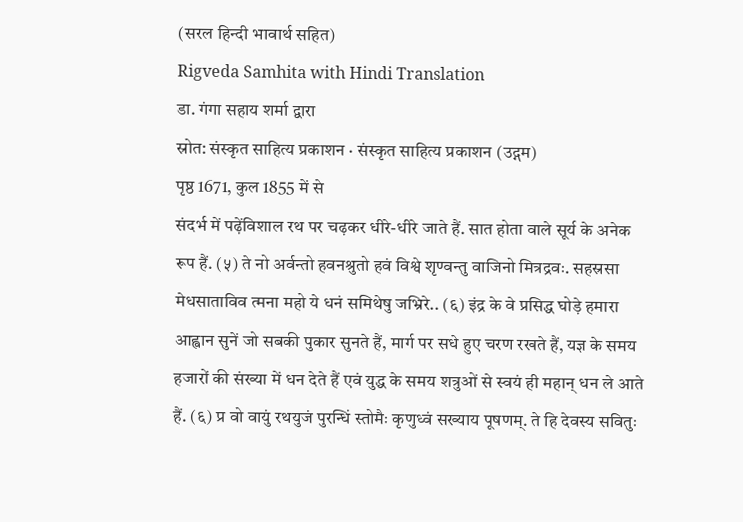(सरल हिन्दी भावार्थ सहित)
Rigveda Samhita with Hindi Translation
डा. गंगा सहाय शर्मा द्वारा
स्रोत: संस्कृत साहित्य प्रकाशन · संस्कृत साहित्य प्रकाशन (उद्गम)
पृष्ठ 1671, कुल 1855 में से
संदर्भ में पढ़ेंविशाल रथ पर चढ़कर धीरे-धीरे जाते हैं. सात होता वाले सूर्य के अनेक रूप हैं. (५) ते नो अर्वन्तो हवनश्रुतो हवं विश्वे शृण्वन्तु वाजिनो मित्रद्रवः. सहस्रसा मेधसाताविव त्मना महो ये धनं समिथेषु जभ्रिरे.. (६) इंद्र के वे प्रसिद्ध घोड़े हमारा आह्वान सुनें जो सबकी पुकार सुनते हैं, मार्ग पर सधे हुए चरण रखते हैं, यज्ञ के समय हजारों की संख्या में धन देते हैं एवं युद्ध के समय शत्रुओं से स्वयं ही महान् धन ले आते हैं. (६) प्र वो वायुं रथयुजं पुरन्धिं स्तोमैः कृणुध्वं सख्याय पूषणम्. ते हि देवस्य सवितुः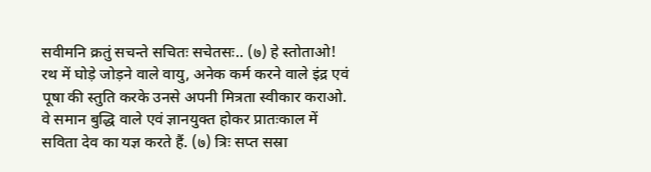सवीमनि क्रतुं सचन्ते सचितः सचेतसः.. (७) हे स्तोताओ! रथ में घोड़े जोड़ने वाले वायु, अनेक कर्म करने वाले इंद्र एवं पूषा की स्तुति करके उनसे अपनी मित्रता स्वीकार कराओ. वे समान बुद्धि वाले एवं ज्ञानयुक्त होकर प्रातःकाल में सविता देव का यज्ञ करते हैं. (७) त्रिः सप्त सस्रा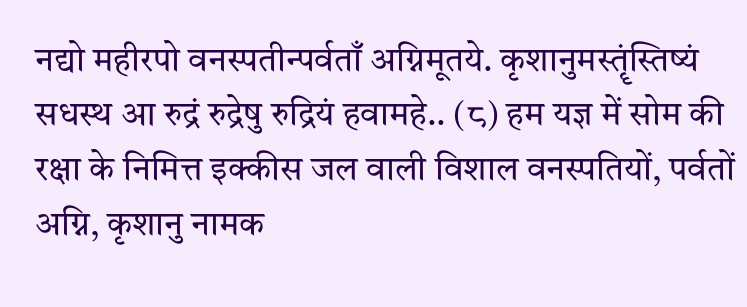नद्यो महीरपो वनस्पतीन्पर्वताँ अग्निमूतये. कृशानुमस्तॄंस्तिष्यं सधस्थ आ रुद्रं रुद्रेषु रुद्रियं हवामहे.. (८) हम यज्ञ में सोम की रक्षा के निमित्त इक्कीस जल वाली विशाल वनस्पतियों, पर्वतों अग्नि, कृशानु नामक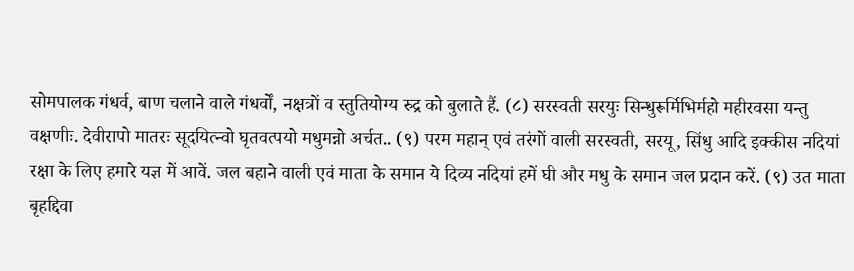सोमपालक गंधर्व, बाण चलाने वाले गंधर्वों, नक्षत्रों व स्तुतियोग्य रुद्र को बुलाते हैं. (८) सरस्वती सरयुः सिन्धुरूर्मिभिर्महो महीरवसा यन्तु वक्षणीः. देवीरापो मातरः सूदयित्न्वो घृतवत्पयो मधुमन्नो अर्चत.. (९) परम महान् एवं तरंगों वाली सरस्वती, सरयू, सिंधु आदि इक्कीस नदियां रक्षा के लिए हमारे यज्ञ में आवें. जल बहाने वाली एवं माता के समान ये दिव्य नदियां हमें घी और मधु के समान जल प्रदान करें. (९) उत माता बृहद्दिवा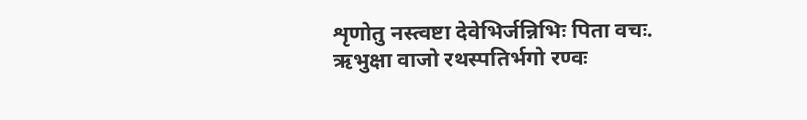शृणोतु नस्त्वष्टा देवेभिर्जन्निभिः पिता वचः. ऋभुक्षा वाजो रथस्पतिर्भगो रण्वः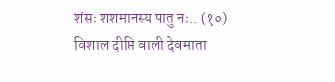शंसः शशमानस्य पातु नः.. (१०) विशाल दीप्ति वाली देवमाता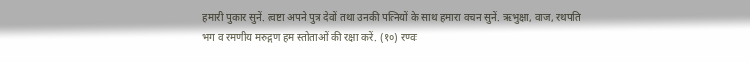हमारी पुकार सुनें. त्वष्टा अपने पुत्र देवों तथा उनकी पत्नियों के साथ हमारा वचन सुनें. ऋभुक्षा, वाज, रथपति भग व रमणीय मरुद्गण हम स्तोताओं की रक्षा करें. (१०) रण्वः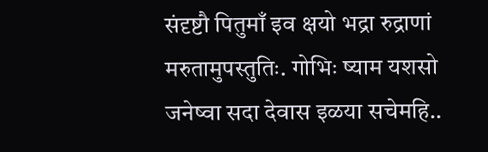संदृष्टौ पितुमाँ इव क्षयो भद्रा रुद्राणां मरुतामुपस्तुतिः. गोभिः ष्याम यशसो जनेष्वा सदा देवास इळया सचेमहि..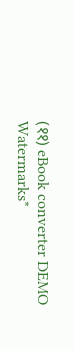(११) eBook converter DEMO Watermarks*